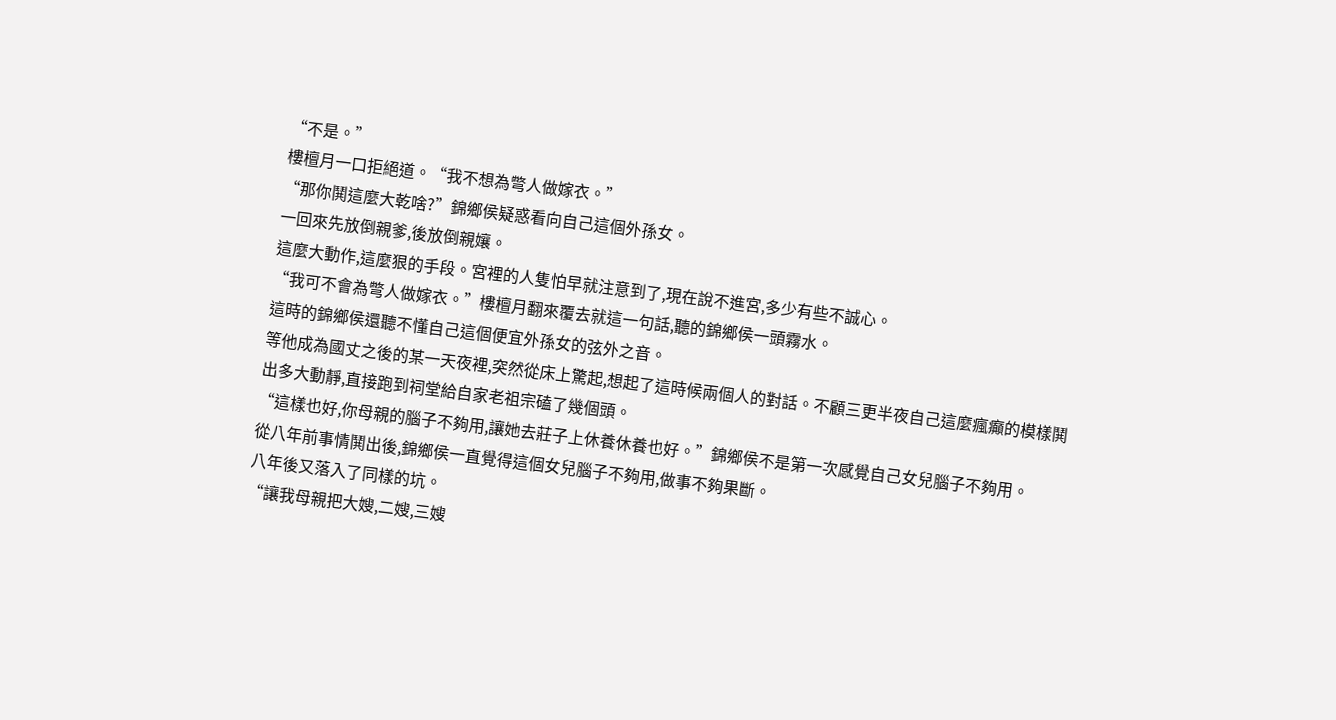“不是。”
樓檀月一口拒絕道。“我不想為彆人做嫁衣。”
“那你鬨這麼大乾啥?”錦鄉侯疑惑看向自己這個外孫女。
一回來先放倒親爹,後放倒親孃。
這麼大動作,這麼狠的手段。宮裡的人隻怕早就注意到了,現在說不進宮,多少有些不誠心。
“我可不會為彆人做嫁衣。”樓檀月翻來覆去就這一句話,聽的錦鄉侯一頭霧水。
這時的錦鄉侯還聽不懂自己這個便宜外孫女的弦外之音。
等他成為國丈之後的某一天夜裡,突然從床上驚起,想起了這時候兩個人的對話。不顧三更半夜自己這麼瘋癲的模樣鬨出多大動靜,直接跑到祠堂給自家老祖宗磕了幾個頭。
“這樣也好,你母親的腦子不夠用,讓她去莊子上休養休養也好。”錦鄉侯不是第一次感覺自己女兒腦子不夠用。
從八年前事情鬨出後,錦鄉侯一直覺得這個女兒腦子不夠用,做事不夠果斷。
八年後又落入了同樣的坑。
“讓我母親把大嫂,二嫂,三嫂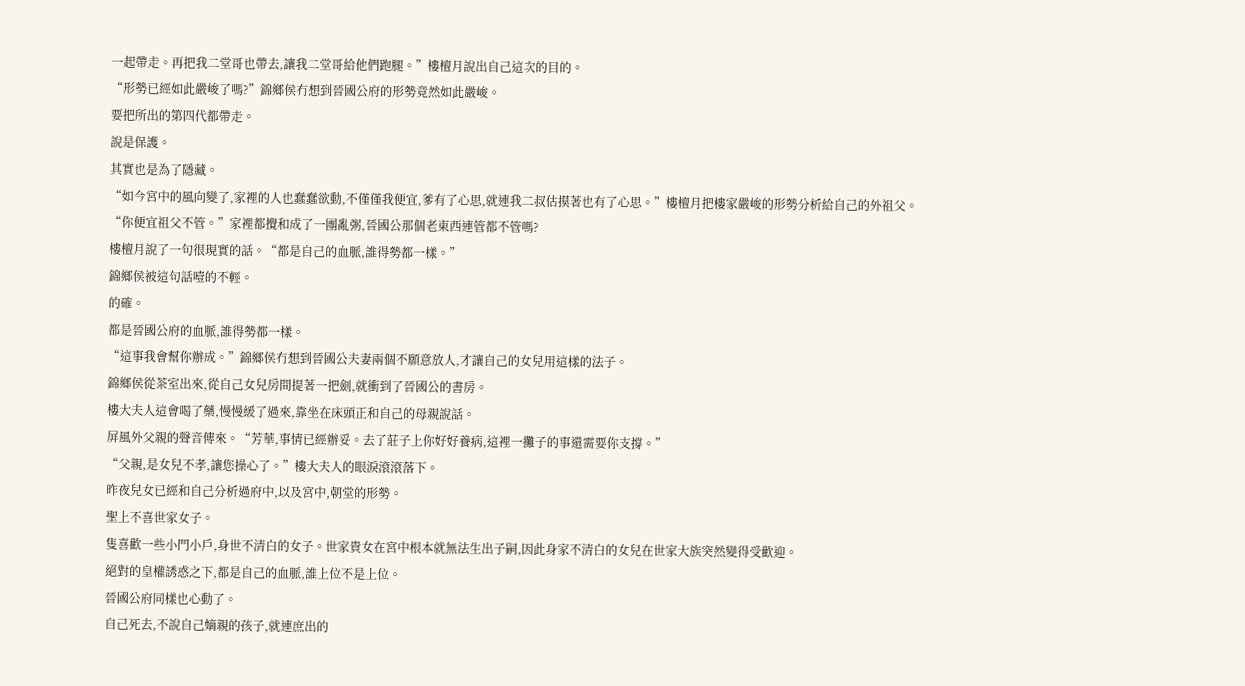一起帶走。再把我二堂哥也帶去,讓我二堂哥給他們跑腿。”樓檀月說出自己這次的目的。
“形勢已經如此嚴峻了嗎?”錦鄉侯冇想到晉國公府的形勢竟然如此嚴峻。
要把所出的第四代都帶走。
說是保護。
其實也是為了隱藏。
“如今宮中的風向變了,家裡的人也蠢蠢欲動,不僅僅我便宜,爹有了心思,就連我二叔估摸著也有了心思。”樓檀月把樓家嚴峻的形勢分析給自己的外祖父。
“你便宜祖父不管。”家裡都攪和成了一團亂粥,晉國公那個老東西連管都不管嗎?
樓檀月說了一句很現實的話。“都是自己的血脈,誰得勢都一樣。”
錦鄉侯被這句話噎的不輕。
的確。
都是晉國公府的血脈,誰得勢都一樣。
“這事我會幫你辦成。”錦鄉侯冇想到晉國公夫妻兩個不願意放人,才讓自己的女兒用這樣的法子。
錦鄉侯從茶室出來,從自己女兒房間提著一把劍,就衝到了晉國公的書房。
樓大夫人這會喝了藥,慢慢緩了過來,靠坐在床頭正和自己的母親說話。
屏風外父親的聲音傳來。“芳華,事情已經辦妥。去了莊子上你好好養病,這裡一攤子的事還需要你支撐。”
“父親,是女兒不孝,讓您操心了。”樓大夫人的眼淚滾滾落下。
昨夜兒女已經和自己分析過府中,以及宮中,朝堂的形勢。
聖上不喜世家女子。
隻喜歡一些小門小戶,身世不清白的女子。世家貴女在宮中根本就無法生出子嗣,因此身家不清白的女兒在世家大族突然變得受歡迎。
絕對的皇權誘惑之下,都是自己的血脈,誰上位不是上位。
晉國公府同樣也心動了。
自己死去,不說自己嫡親的孩子,就連庶出的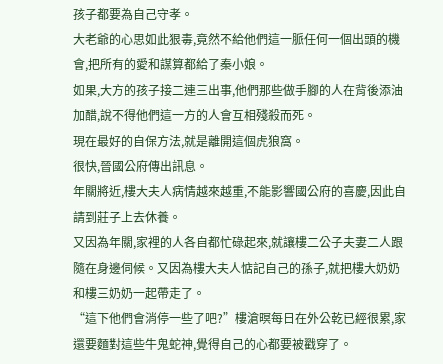孩子都要為自己守孝。
大老爺的心思如此狠毒,竟然不給他們這一脈任何一個出頭的機會,把所有的愛和謀算都給了秦小娘。
如果,大方的孩子接二連三出事,他們那些做手腳的人在背後添油加醋,說不得他們這一方的人會互相殘殺而死。
現在最好的自保方法,就是離開這個虎狼窩。
很快,晉國公府傳出訊息。
年關將近,樓大夫人病情越來越重,不能影響國公府的喜慶,因此自請到莊子上去休養。
又因為年關,家裡的人各自都忙碌起來,就讓樓二公子夫妻二人跟隨在身邊伺候。又因為樓大夫人惦記自己的孫子,就把樓大奶奶和樓三奶奶一起帶走了。
“這下他們會消停一些了吧?”樓滄暝每日在外公乾已經很累,家還要麵對這些牛鬼蛇神,覺得自己的心都要被戳穿了。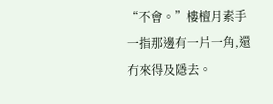“不會。”樓檀月素手一指那邊有一片一角,還冇來得及隱去。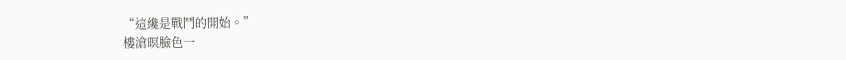“這纔是戰鬥的開始。”
樓滄暝臉色一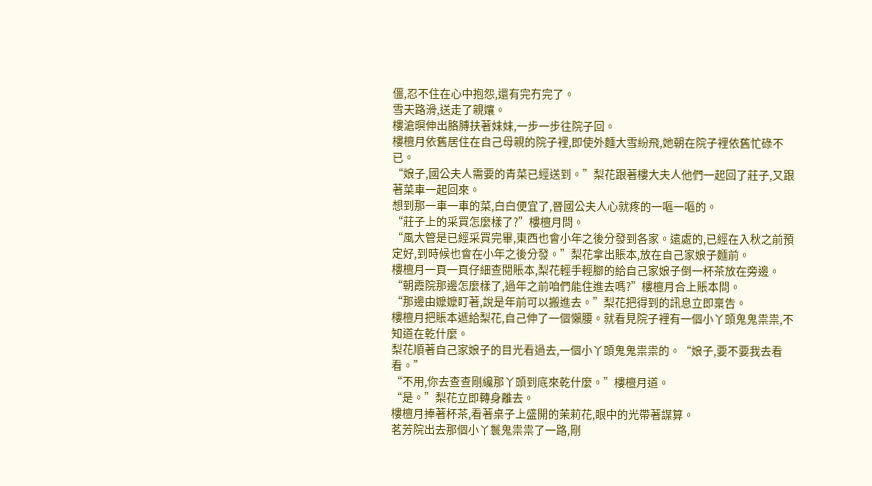僵,忍不住在心中抱怨,還有完冇完了。
雪天路滑,送走了親孃。
樓滄暝伸出胳膊扶著妹妹,一步一步往院子回。
樓檀月依舊居住在自己母親的院子裡,即使外麵大雪紛飛,她朝在院子裡依舊忙碌不已。
“娘子,國公夫人需要的青菜已經送到。”梨花跟著樓大夫人他們一起回了莊子,又跟著菜車一起回來。
想到那一車一車的菜,白白便宜了,晉國公夫人心就疼的一嘔一嘔的。
“莊子上的采買怎麼樣了?”樓檀月問。
“風大管是已經采買完畢,東西也會小年之後分發到各家。遠處的,已經在入秋之前預定好,到時候也會在小年之後分發。”梨花拿出賬本,放在自己家娘子麵前。
樓檀月一頁一頁仔細查閱賬本,梨花輕手輕腳的給自己家娘子倒一杯茶放在旁邊。
“朝霞院那邊怎麼樣了,過年之前咱們能住進去嗎?”樓檀月合上賬本問。
“那邊由嬤嬤盯著,說是年前可以搬進去。”梨花把得到的訊息立即稟告。
樓檀月把賬本遞給梨花,自己伸了一個懶腰。就看見院子裡有一個小丫頭鬼鬼祟祟,不知道在乾什麼。
梨花順著自己家娘子的目光看過去,一個小丫頭鬼鬼祟祟的。“娘子,要不要我去看看。”
“不用,你去查查剛纔那丫頭到底來乾什麼。”樓檀月道。
“是。”梨花立即轉身離去。
樓檀月捧著杯茶,看著桌子上盛開的茉莉花,眼中的光帶著謀算。
茗芳院出去那個小丫鬟鬼祟祟了一路,剛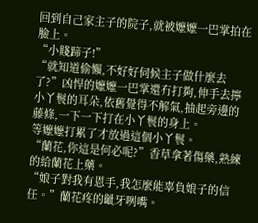回到自己家主子的院子,就被嬤嬤一巴掌拍在臉上。
“小賤蹄子!”
“就知道偷懶,不好好伺候主子做什麼去了?”凶悍的嬤嬤一巴掌還冇打夠,伸手去擰小丫鬟的耳朵,依舊覺得不解氣,抽起旁邊的藤條,一下一下打在小丫鬟的身上。
等嬤嬤打累了才放過這個小丫鬟。
“蘭花,你這是何必呢?”香草拿著傷藥,熟練的給蘭花上藥。
“娘子對我有恩手,我怎麼能辜負娘子的信任。”蘭花疼的齜牙咧嘴。